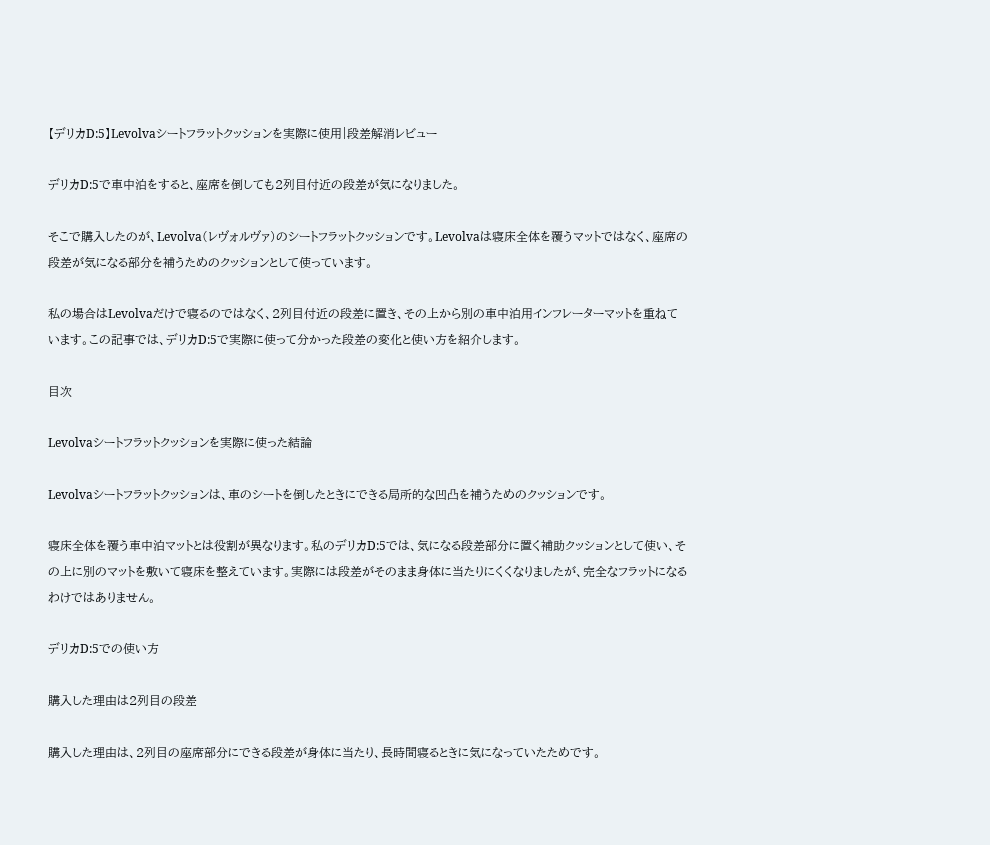【デリカD:5】Levolvaシートフラットクッションを実際に使用|段差解消レビュー

デリカD:5で車中泊をすると、座席を倒しても2列目付近の段差が気になりました。

そこで購入したのが、Levolva(レヴォルヴァ)のシートフラットクッションです。Levolvaは寝床全体を覆うマットではなく、座席の段差が気になる部分を補うためのクッションとして使っています。

私の場合はLevolvaだけで寝るのではなく、2列目付近の段差に置き、その上から別の車中泊用インフレーターマットを重ねています。この記事では、デリカD:5で実際に使って分かった段差の変化と使い方を紹介します。

目次

Levolvaシートフラットクッションを実際に使った結論

Levolvaシートフラットクッションは、車のシートを倒したときにできる局所的な凹凸を補うためのクッションです。

寝床全体を覆う車中泊マットとは役割が異なります。私のデリカD:5では、気になる段差部分に置く補助クッションとして使い、その上に別のマットを敷いて寝床を整えています。実際には段差がそのまま身体に当たりにくくなりましたが、完全なフラットになるわけではありません。

デリカD:5での使い方

購入した理由は2列目の段差

購入した理由は、2列目の座席部分にできる段差が身体に当たり、長時間寝るときに気になっていたためです。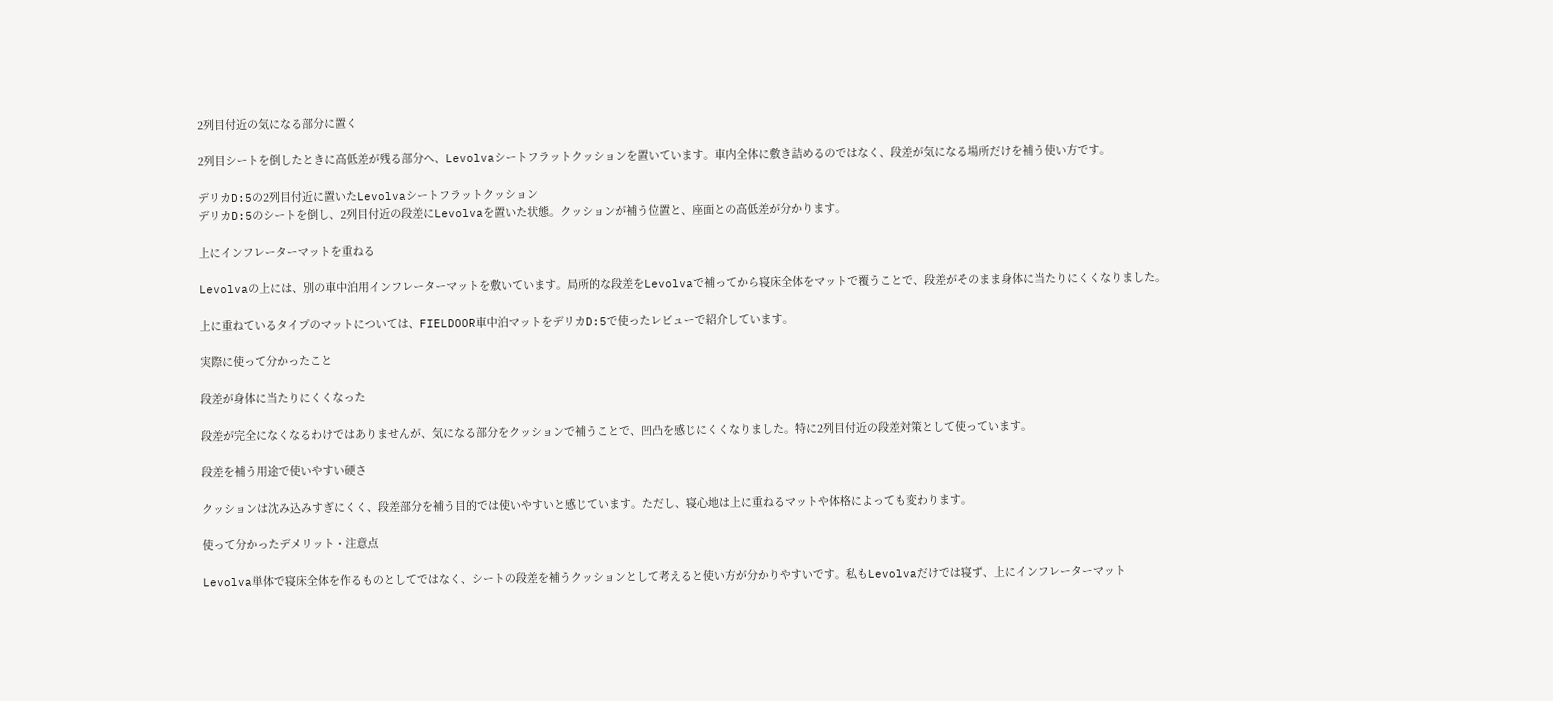2列目付近の気になる部分に置く

2列目シートを倒したときに高低差が残る部分へ、Levolvaシートフラットクッションを置いています。車内全体に敷き詰めるのではなく、段差が気になる場所だけを補う使い方です。

デリカD:5の2列目付近に置いたLevolvaシートフラットクッション
デリカD:5のシートを倒し、2列目付近の段差にLevolvaを置いた状態。クッションが補う位置と、座面との高低差が分かります。

上にインフレーターマットを重ねる

Levolvaの上には、別の車中泊用インフレーターマットを敷いています。局所的な段差をLevolvaで補ってから寝床全体をマットで覆うことで、段差がそのまま身体に当たりにくくなりました。

上に重ねているタイプのマットについては、FIELDOOR車中泊マットをデリカD:5で使ったレビューで紹介しています。

実際に使って分かったこと

段差が身体に当たりにくくなった

段差が完全になくなるわけではありませんが、気になる部分をクッションで補うことで、凹凸を感じにくくなりました。特に2列目付近の段差対策として使っています。

段差を補う用途で使いやすい硬さ

クッションは沈み込みすぎにくく、段差部分を補う目的では使いやすいと感じています。ただし、寝心地は上に重ねるマットや体格によっても変わります。

使って分かったデメリット・注意点

Levolva単体で寝床全体を作るものとしてではなく、シートの段差を補うクッションとして考えると使い方が分かりやすいです。私もLevolvaだけでは寝ず、上にインフレーターマット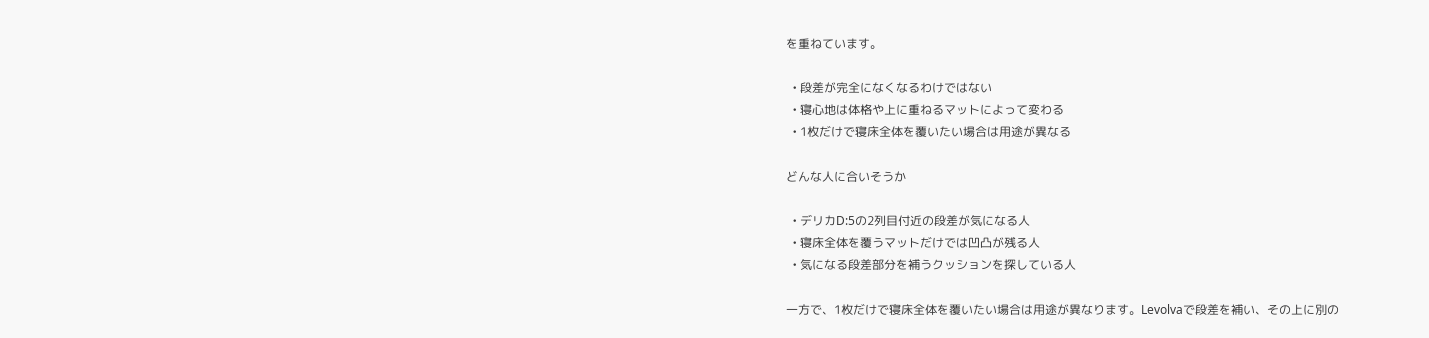を重ねています。

  • 段差が完全になくなるわけではない
  • 寝心地は体格や上に重ねるマットによって変わる
  • 1枚だけで寝床全体を覆いたい場合は用途が異なる

どんな人に合いそうか

  • デリカD:5の2列目付近の段差が気になる人
  • 寝床全体を覆うマットだけでは凹凸が残る人
  • 気になる段差部分を補うクッションを探している人

一方で、1枚だけで寝床全体を覆いたい場合は用途が異なります。Levolvaで段差を補い、その上に別の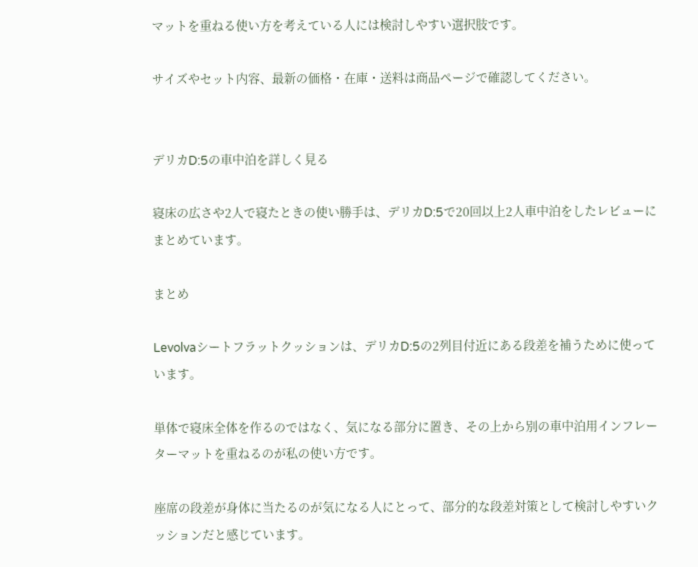マットを重ねる使い方を考えている人には検討しやすい選択肢です。

サイズやセット内容、最新の価格・在庫・送料は商品ページで確認してください。


デリカD:5の車中泊を詳しく見る

寝床の広さや2人で寝たときの使い勝手は、デリカD:5で20回以上2人車中泊をしたレビューにまとめています。

まとめ

Levolvaシートフラットクッションは、デリカD:5の2列目付近にある段差を補うために使っています。

単体で寝床全体を作るのではなく、気になる部分に置き、その上から別の車中泊用インフレーターマットを重ねるのが私の使い方です。

座席の段差が身体に当たるのが気になる人にとって、部分的な段差対策として検討しやすいクッションだと感じています。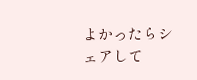よかったらシェアして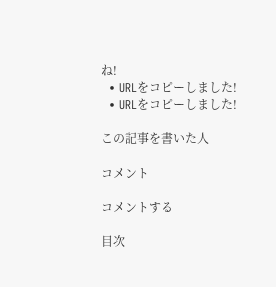ね!
  • URLをコピーしました!
  • URLをコピーしました!

この記事を書いた人

コメント

コメントする

目次